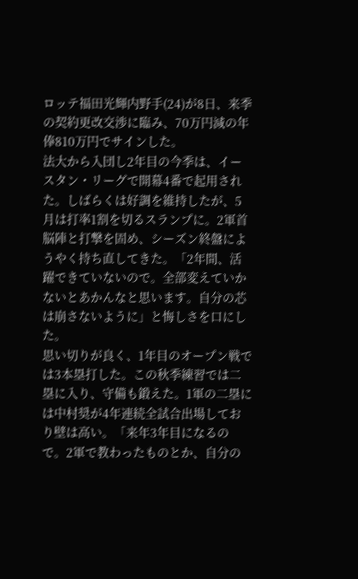ロッテ福田光輝内野手(24)が8日、来季の契約更改交渉に臨み、70万円減の年俸810万円でサインした。
法大から入団し2年目の今季は、イースタン・リーグで開幕4番で起用された。しばらくは好調を維持したが、5月は打率1割を切るスランプに。2軍首脳陣と打撃を固め、シーズン終盤にようやく持ち直してきた。「2年間、活躍できていないので。全部変えていかないとあかんなと思います。自分の芯は崩さないように」と悔しさを口にした。
思い切りが良く、1年目のオープン戦では3本塁打した。この秋季練習では二塁に入り、守備も鍛えた。1軍の二塁には中村奨が4年連続全試合出場しており壁は高い。「来年3年目になるので。2軍で教わったものとか、自分の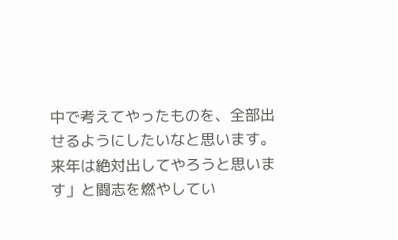中で考えてやったものを、全部出せるようにしたいなと思います。来年は絶対出してやろうと思います」と闘志を燃やしてい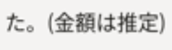た。(金額は推定)